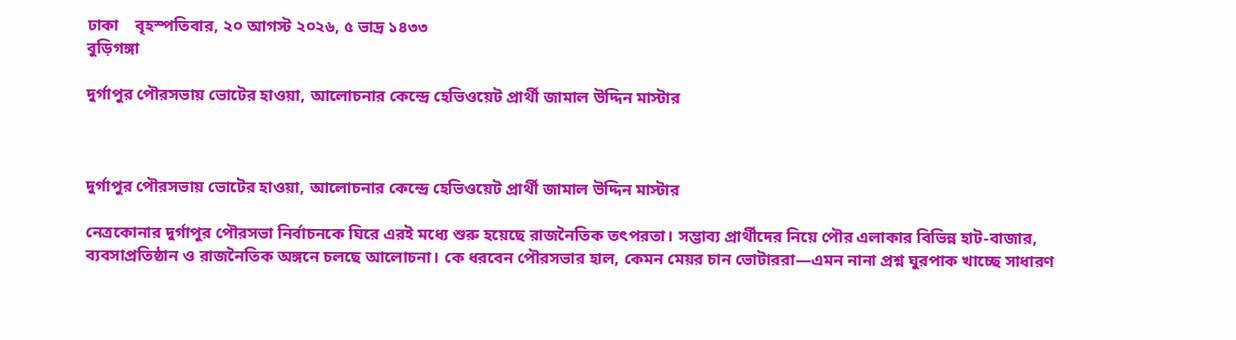ঢাকা    বৃহস্পতিবার, ২০ আগস্ট ২০২৬, ৫ ভাদ্র ১৪৩৩
বুড়িগঙ্গা

দুর্গাপুর পৌরসভায় ভোটের হাওয়া, আলোচনার কেন্দ্রে হেভিওয়েট প্রার্থী জামাল উদ্দিন মাস্টার



দুর্গাপুর পৌরসভায় ভোটের হাওয়া, আলোচনার কেন্দ্রে হেভিওয়েট প্রার্থী জামাল উদ্দিন মাস্টার

নেত্রকোনার দুর্গাপুর পৌরসভা নির্বাচনকে ঘিরে এরই মধ্যে শুরু হয়েছে রাজনৈতিক তৎপরতা। সম্ভাব্য প্রার্থীদের নিয়ে পৌর এলাকার বিভিন্ন হাট-বাজার, ব্যবসাপ্রতিষ্ঠান ও রাজনৈতিক অঙ্গনে চলছে আলোচনা। কে ধরবেন পৌরসভার হাল, কেমন মেয়র চান ভোটাররা—এমন নানা প্রশ্ন ঘুরপাক খাচ্ছে সাধারণ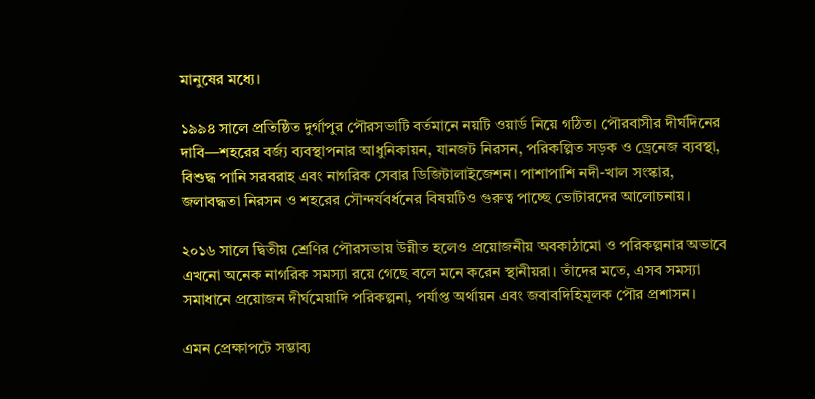মানুষের মধ্যে।

১৯৯৪ সালে প্রতিষ্ঠিত দুর্গাপুর পৌরসভাটি বর্তমানে নয়টি ওয়ার্ড নিয়ে গঠিত। পৌরবাসীর দীর্ঘদিনের দাবি—শহরের বর্জ্য ব্যবস্থাপনার আধুনিকায়ন, যানজট নিরসন, পরিকল্পিত সড়ক ও ড্রেনেজ ব্যবস্থা, বিশুদ্ধ পানি সরবরাহ এবং নাগরিক সেবার ডিজিটালাইজেশন। পাশাপাশি নদী-খাল সংস্কার, জলাবদ্ধতা নিরসন ও শহরের সৌন্দর্যবর্ধনের বিষয়টিও গুরুত্ব পাচ্ছে ভোটারদের আলোচনায়।

২০১৬ সালে দ্বিতীয় শ্রেণির পৌরসভায় উন্নীত হলেও প্রয়োজনীয় অবকাঠামো ও পরিকল্পনার অভাবে এখনো অনেক নাগরিক সমস্যা রয়ে গেছে বলে মনে করেন স্থানীয়রা। তাঁদের মতে, এসব সমস্যা সমাধানে প্রয়োজন দীর্ঘমেয়াদি পরিকল্পনা, পর্যাপ্ত অর্থায়ন এবং জবাবদিহিমূলক পৌর প্রশাসন।

এমন প্রেক্ষাপটে সম্ভাব্য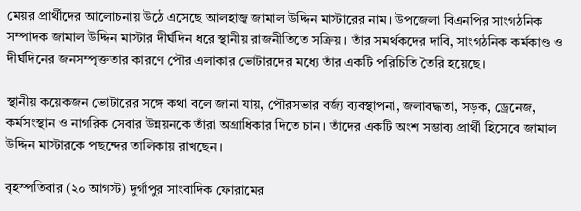মেয়র প্রার্থীদের আলোচনায় উঠে এসেছে আলহাজ্ব জামাল উদ্দিন মাস্টারের নাম। উপজেলা বিএনপির সাংগঠনিক সম্পাদক জামাল উদ্দিন মাস্টার দীর্ঘদিন ধরে স্থানীয় রাজনীতিতে সক্রিয়। তাঁর সমর্থকদের দাবি, সাংগঠনিক কর্মকাণ্ড ও দীর্ঘদিনের জনসম্পৃক্ততার কারণে পৌর এলাকার ভোটারদের মধ্যে তাঁর একটি পরিচিতি তৈরি হয়েছে।

স্থানীয় কয়েকজন ভোটারের সঙ্গে কথা বলে জানা যায়, পৌরসভার বর্জ্য ব্যবস্থাপনা, জলাবদ্ধতা, সড়ক, ড্রেনেজ, কর্মসংস্থান ও নাগরিক সেবার উন্নয়নকে তাঁরা অগ্রাধিকার দিতে চান। তাঁদের একটি অংশ সম্ভাব্য প্রার্থী হিসেবে জামাল উদ্দিন মাস্টারকে পছন্দের তালিকায় রাখছেন।

বৃহস্পতিবার (২০ আগস্ট) দুর্গাপুর সাংবাদিক ফোরামের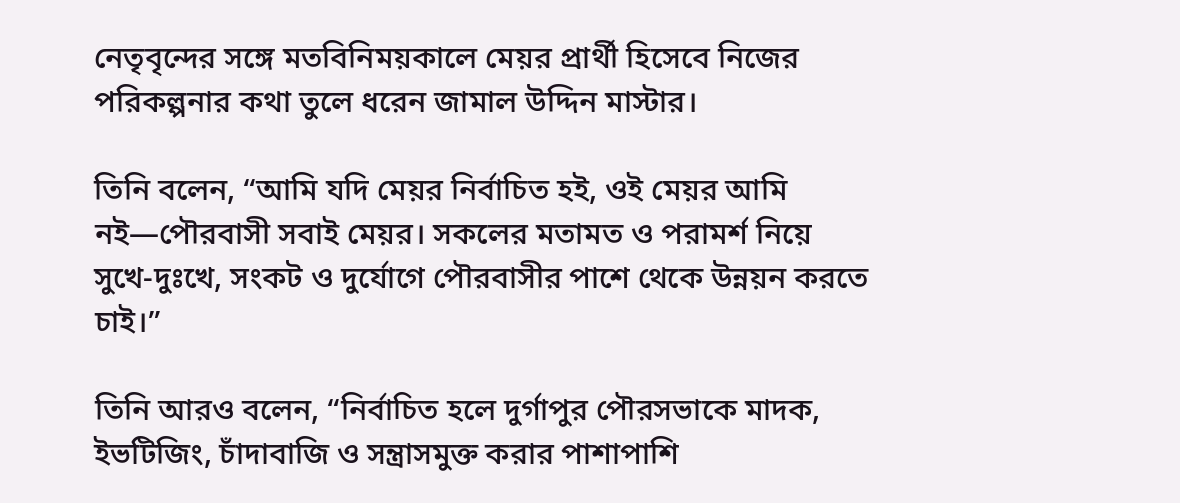নেতৃবৃন্দের সঙ্গে মতবিনিময়কালে মেয়র প্রার্থী হিসেবে নিজের পরিকল্পনার কথা তুলে ধরেন জামাল উদ্দিন মাস্টার।

তিনি বলেন, “আমি যদি মেয়র নির্বাচিত হই, ওই মেয়র আমি নই—পৌরবাসী সবাই মেয়র। সকলের মতামত ও পরামর্শ নিয়ে সুখে-দুঃখে, সংকট ও দুর্যোগে পৌরবাসীর পাশে থেকে উন্নয়ন করতে চাই।”

তিনি আরও বলেন, “নির্বাচিত হলে দুর্গাপুর পৌরসভাকে মাদক, ইভটিজিং, চাঁদাবাজি ও সন্ত্রাসমুক্ত করার পাশাপাশি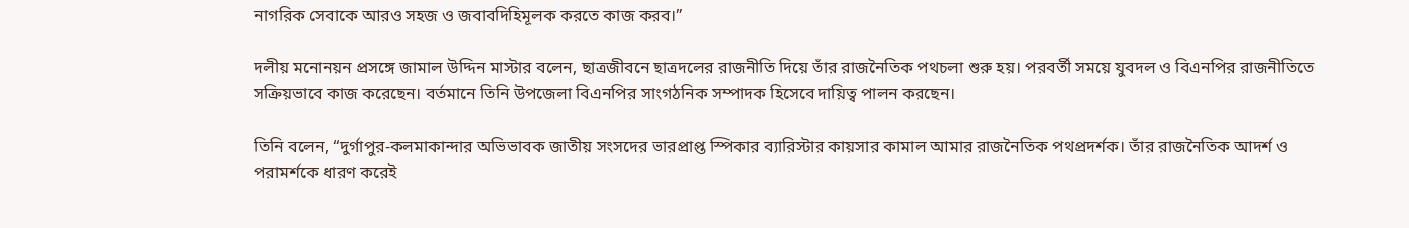নাগরিক সেবাকে আরও সহজ ও জবাবদিহিমূলক করতে কাজ করব।”

দলীয় মনোনয়ন প্রসঙ্গে জামাল উদ্দিন মাস্টার বলেন, ছাত্রজীবনে ছাত্রদলের রাজনীতি দিয়ে তাঁর রাজনৈতিক পথচলা শুরু হয়। পরবর্তী সময়ে যুবদল ও বিএনপির রাজনীতিতে সক্রিয়ভাবে কাজ করেছেন। বর্তমানে তিনি উপজেলা বিএনপির সাংগঠনিক সম্পাদক হিসেবে দায়িত্ব পালন করছেন।

তিনি বলেন, “দুর্গাপুর-কলমাকান্দার অভিভাবক জাতীয় সংসদের ভারপ্রাপ্ত স্পিকার ব্যারিস্টার কায়সার কামাল আমার রাজনৈতিক পথপ্রদর্শক। তাঁর রাজনৈতিক আদর্শ ও পরামর্শকে ধারণ করেই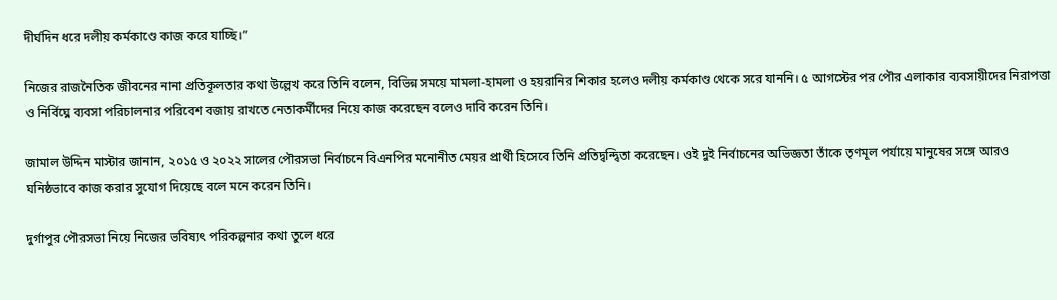দীর্ঘদিন ধরে দলীয় কর্মকাণ্ডে কাজ করে যাচ্ছি।”

নিজের রাজনৈতিক জীবনের নানা প্রতিকূলতার কথা উল্লেখ করে তিনি বলেন, বিভিন্ন সময়ে মামলা-হামলা ও হয়রানির শিকার হলেও দলীয় কর্মকাণ্ড থেকে সরে যাননি। ৫ আগস্টের পর পৌর এলাকার ব্যবসায়ীদের নিরাপত্তা ও নির্বিঘ্নে ব্যবসা পরিচালনার পরিবেশ বজায় রাখতে নেতাকর্মীদের নিয়ে কাজ করেছেন বলেও দাবি করেন তিনি।

জামাল উদ্দিন মাস্টার জানান, ২০১৫ ও ২০২২ সালের পৌরসভা নির্বাচনে বিএনপির মনোনীত মেয়র প্রার্থী হিসেবে তিনি প্রতিদ্বন্দ্বিতা করেছেন। ওই দুই নির্বাচনের অভিজ্ঞতা তাঁকে তৃণমূল পর্যায়ে মানুষের সঙ্গে আরও ঘনিষ্ঠভাবে কাজ করার সুযোগ দিয়েছে বলে মনে করেন তিনি।

দুর্গাপুর পৌরসভা নিয়ে নিজের ভবিষ্যৎ পরিকল্পনার কথা তুলে ধরে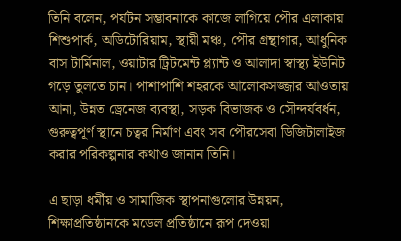তিনি বলেন, পর্যটন সম্ভাবনাকে কাজে লাগিয়ে পৌর এলাকায় শিশুপার্ক, অডিটোরিয়াম, স্থায়ী মঞ্চ, পৌর গ্রন্থাগার, আধুনিক বাস টার্মিনাল, ওয়াটার ট্রিটমেন্ট প্ল্যান্ট ও আলাদা স্বাস্থ্য ইউনিট গড়ে তুলতে চান। পাশাপাশি শহরকে আলোকসজ্জার আওতায় আনা, উন্নত ড্রেনেজ ব্যবস্থা, সড়ক বিভাজক ও সৌন্দর্যবর্ধন, গুরুত্বপূর্ণ স্থানে চত্বর নির্মাণ এবং সব পৌরসেবা ডিজিটালাইজ করার পরিকল্পনার কথাও জানান তিনি।

এ ছাড়া ধর্মীয় ও সামাজিক স্থাপনাগুলোর উন্নয়ন, শিক্ষাপ্রতিষ্ঠানকে মডেল প্রতিষ্ঠানে রূপ দেওয়া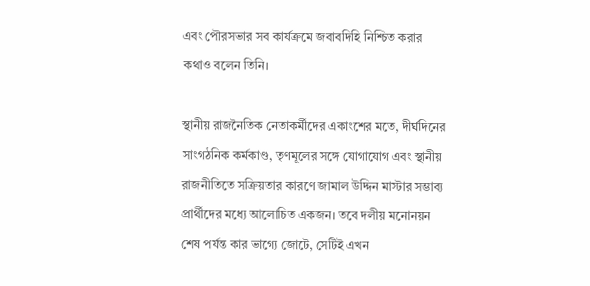এবং পৌরসভার সব কার্যক্রমে জবাবদিহি নিশ্চিত করার কথাও বলেন তিনি।

স্থানীয় রাজনৈতিক নেতাকর্মীদের একাংশের মতে, দীর্ঘদিনের সাংগঠনিক কর্মকাণ্ড, তৃণমূলের সঙ্গে যোগাযোগ এবং স্থানীয় রাজনীতিতে সক্রিয়তার কারণে জামাল উদ্দিন মাস্টার সম্ভাব্য প্রার্থীদের মধ্যে আলোচিত একজন। তবে দলীয় মনোনয়ন শেষ পর্যন্ত কার ভাগ্যে জোটে, সেটিই এখন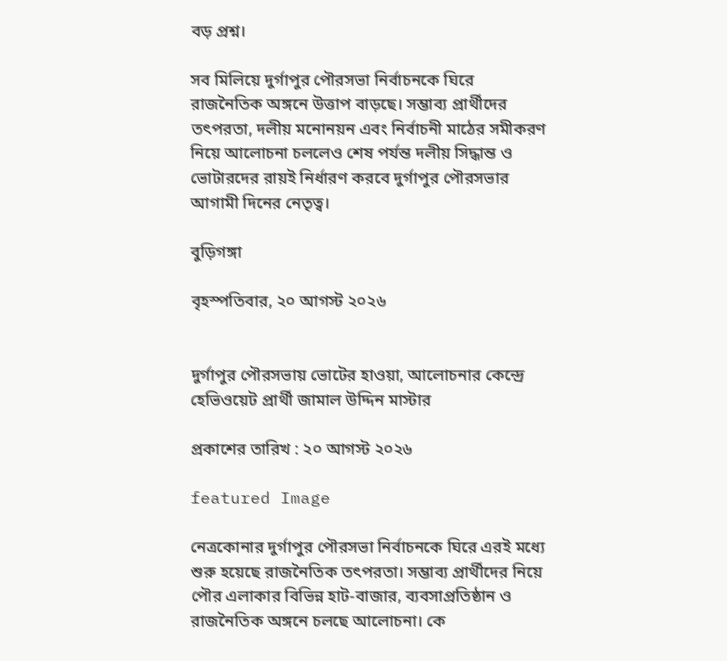বড় প্রশ্ন।

সব মিলিয়ে দুর্গাপুর পৌরসভা নির্বাচনকে ঘিরে রাজনৈতিক অঙ্গনে উত্তাপ বাড়ছে। সম্ভাব্য প্রার্থীদের তৎপরতা, দলীয় মনোনয়ন এবং নির্বাচনী মাঠের সমীকরণ নিয়ে আলোচনা চললেও শেষ পর্যন্ত দলীয় সিদ্ধান্ত ও ভোটারদের রায়ই নির্ধারণ করবে দুর্গাপুর পৌরসভার আগামী দিনের নেতৃত্ব।

বুড়িগঙ্গা

বৃহস্পতিবার, ২০ আগস্ট ২০২৬


দুর্গাপুর পৌরসভায় ভোটের হাওয়া, আলোচনার কেন্দ্রে হেভিওয়েট প্রার্থী জামাল উদ্দিন মাস্টার

প্রকাশের তারিখ : ২০ আগস্ট ২০২৬

featured Image

নেত্রকোনার দুর্গাপুর পৌরসভা নির্বাচনকে ঘিরে এরই মধ্যে শুরু হয়েছে রাজনৈতিক তৎপরতা। সম্ভাব্য প্রার্থীদের নিয়ে পৌর এলাকার বিভিন্ন হাট-বাজার, ব্যবসাপ্রতিষ্ঠান ও রাজনৈতিক অঙ্গনে চলছে আলোচনা। কে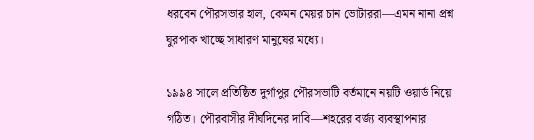ধরবেন পৌরসভার হাল, কেমন মেয়র চান ভোটাররা—এমন নানা প্রশ্ন ঘুরপাক খাচ্ছে সাধারণ মানুষের মধ্যে।

১৯৯৪ সালে প্রতিষ্ঠিত দুর্গাপুর পৌরসভাটি বর্তমানে নয়টি ওয়ার্ড নিয়ে গঠিত। পৌরবাসীর দীর্ঘদিনের দাবি—শহরের বর্জ্য ব্যবস্থাপনার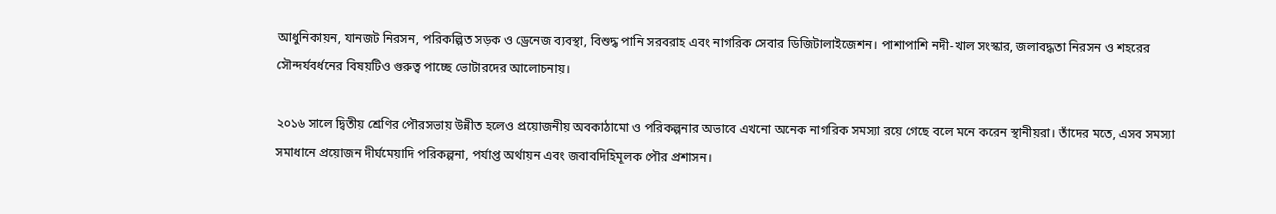আধুনিকায়ন, যানজট নিরসন, পরিকল্পিত সড়ক ও ড্রেনেজ ব্যবস্থা, বিশুদ্ধ পানি সরবরাহ এবং নাগরিক সেবার ডিজিটালাইজেশন। পাশাপাশি নদী-খাল সংস্কার, জলাবদ্ধতা নিরসন ও শহরের সৌন্দর্যবর্ধনের বিষয়টিও গুরুত্ব পাচ্ছে ভোটারদের আলোচনায়।

২০১৬ সালে দ্বিতীয় শ্রেণির পৌরসভায় উন্নীত হলেও প্রয়োজনীয় অবকাঠামো ও পরিকল্পনার অভাবে এখনো অনেক নাগরিক সমস্যা রয়ে গেছে বলে মনে করেন স্থানীয়রা। তাঁদের মতে, এসব সমস্যা সমাধানে প্রয়োজন দীর্ঘমেয়াদি পরিকল্পনা, পর্যাপ্ত অর্থায়ন এবং জবাবদিহিমূলক পৌর প্রশাসন।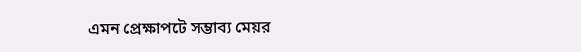এমন প্রেক্ষাপটে সম্ভাব্য মেয়র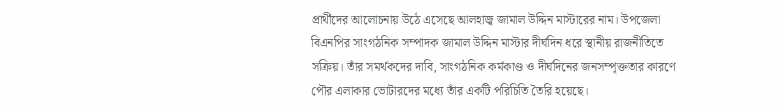প্রার্থীদের আলোচনায় উঠে এসেছে আলহাজ্ব জামাল উদ্দিন মাস্টারের নাম। উপজেলা বিএনপির সাংগঠনিক সম্পাদক জামাল উদ্দিন মাস্টার দীর্ঘদিন ধরে স্থানীয় রাজনীতিতে সক্রিয়। তাঁর সমর্থকদের দাবি, সাংগঠনিক কর্মকাণ্ড ও দীর্ঘদিনের জনসম্পৃক্ততার কারণে পৌর এলাকার ভোটারদের মধ্যে তাঁর একটি পরিচিতি তৈরি হয়েছে।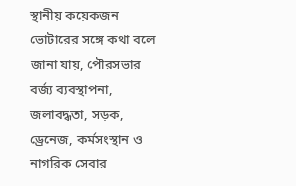স্থানীয় কয়েকজন ভোটারের সঙ্গে কথা বলে জানা যায়, পৌরসভার বর্জ্য ব্যবস্থাপনা, জলাবদ্ধতা, সড়ক, ড্রেনেজ, কর্মসংস্থান ও নাগরিক সেবার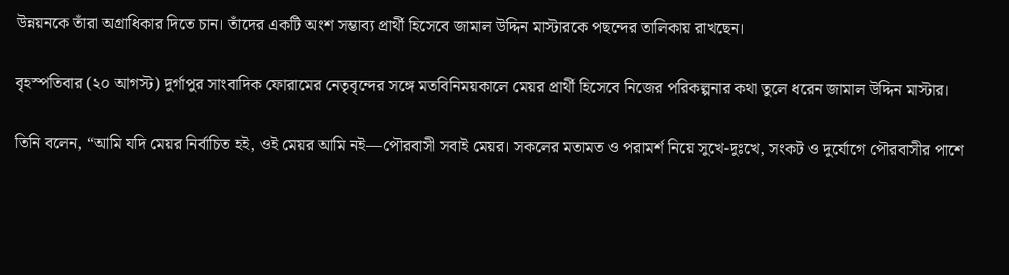উন্নয়নকে তাঁরা অগ্রাধিকার দিতে চান। তাঁদের একটি অংশ সম্ভাব্য প্রার্থী হিসেবে জামাল উদ্দিন মাস্টারকে পছন্দের তালিকায় রাখছেন।

বৃহস্পতিবার (২০ আগস্ট) দুর্গাপুর সাংবাদিক ফোরামের নেতৃবৃন্দের সঙ্গে মতবিনিময়কালে মেয়র প্রার্থী হিসেবে নিজের পরিকল্পনার কথা তুলে ধরেন জামাল উদ্দিন মাস্টার।

তিনি বলেন, “আমি যদি মেয়র নির্বাচিত হই, ওই মেয়র আমি নই—পৌরবাসী সবাই মেয়র। সকলের মতামত ও পরামর্শ নিয়ে সুখে-দুঃখে, সংকট ও দুর্যোগে পৌরবাসীর পাশে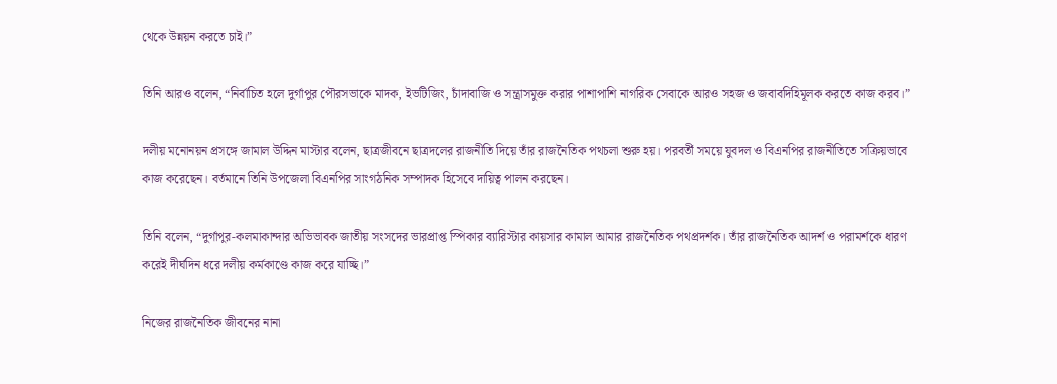থেকে উন্নয়ন করতে চাই।”

তিনি আরও বলেন, “নির্বাচিত হলে দুর্গাপুর পৌরসভাকে মাদক, ইভটিজিং, চাঁদাবাজি ও সন্ত্রাসমুক্ত করার পাশাপাশি নাগরিক সেবাকে আরও সহজ ও জবাবদিহিমূলক করতে কাজ করব।”

দলীয় মনোনয়ন প্রসঙ্গে জামাল উদ্দিন মাস্টার বলেন, ছাত্রজীবনে ছাত্রদলের রাজনীতি দিয়ে তাঁর রাজনৈতিক পথচলা শুরু হয়। পরবর্তী সময়ে যুবদল ও বিএনপির রাজনীতিতে সক্রিয়ভাবে কাজ করেছেন। বর্তমানে তিনি উপজেলা বিএনপির সাংগঠনিক সম্পাদক হিসেবে দায়িত্ব পালন করছেন।

তিনি বলেন, “দুর্গাপুর-কলমাকান্দার অভিভাবক জাতীয় সংসদের ভারপ্রাপ্ত স্পিকার ব্যারিস্টার কায়সার কামাল আমার রাজনৈতিক পথপ্রদর্শক। তাঁর রাজনৈতিক আদর্শ ও পরামর্শকে ধারণ করেই দীর্ঘদিন ধরে দলীয় কর্মকাণ্ডে কাজ করে যাচ্ছি।”

নিজের রাজনৈতিক জীবনের নানা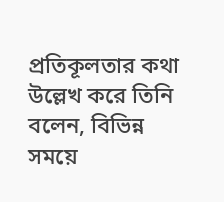প্রতিকূলতার কথা উল্লেখ করে তিনি বলেন, বিভিন্ন সময়ে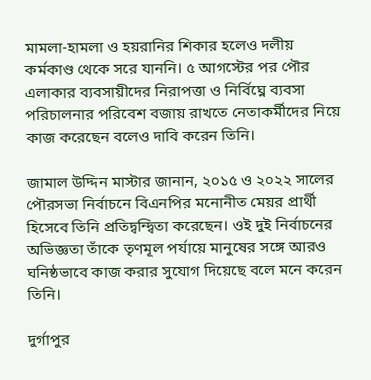মামলা-হামলা ও হয়রানির শিকার হলেও দলীয় কর্মকাণ্ড থেকে সরে যাননি। ৫ আগস্টের পর পৌর এলাকার ব্যবসায়ীদের নিরাপত্তা ও নির্বিঘ্নে ব্যবসা পরিচালনার পরিবেশ বজায় রাখতে নেতাকর্মীদের নিয়ে কাজ করেছেন বলেও দাবি করেন তিনি।

জামাল উদ্দিন মাস্টার জানান, ২০১৫ ও ২০২২ সালের পৌরসভা নির্বাচনে বিএনপির মনোনীত মেয়র প্রার্থী হিসেবে তিনি প্রতিদ্বন্দ্বিতা করেছেন। ওই দুই নির্বাচনের অভিজ্ঞতা তাঁকে তৃণমূল পর্যায়ে মানুষের সঙ্গে আরও ঘনিষ্ঠভাবে কাজ করার সুযোগ দিয়েছে বলে মনে করেন তিনি।

দুর্গাপুর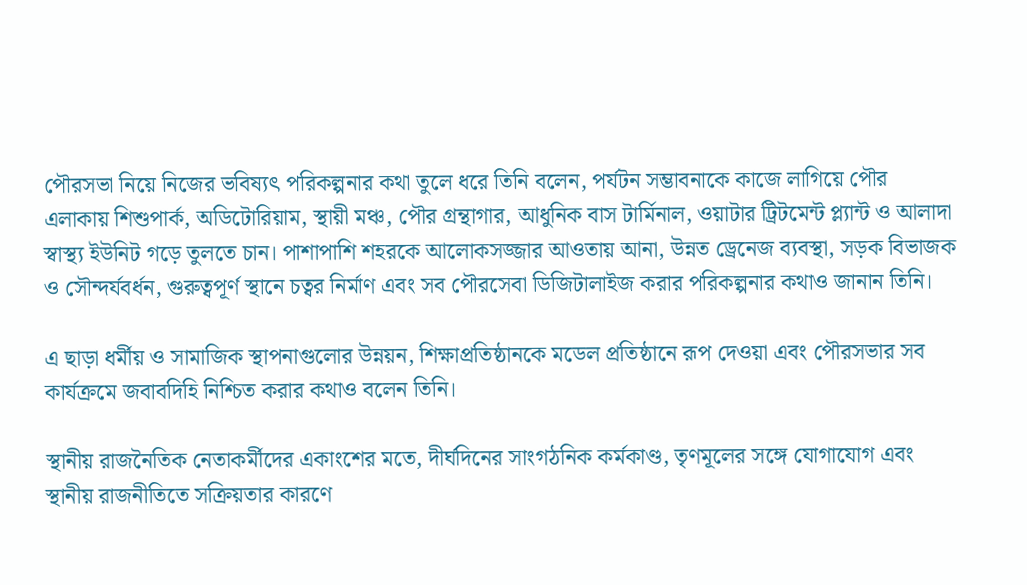পৌরসভা নিয়ে নিজের ভবিষ্যৎ পরিকল্পনার কথা তুলে ধরে তিনি বলেন, পর্যটন সম্ভাবনাকে কাজে লাগিয়ে পৌর এলাকায় শিশুপার্ক, অডিটোরিয়াম, স্থায়ী মঞ্চ, পৌর গ্রন্থাগার, আধুনিক বাস টার্মিনাল, ওয়াটার ট্রিটমেন্ট প্ল্যান্ট ও আলাদা স্বাস্থ্য ইউনিট গড়ে তুলতে চান। পাশাপাশি শহরকে আলোকসজ্জার আওতায় আনা, উন্নত ড্রেনেজ ব্যবস্থা, সড়ক বিভাজক ও সৌন্দর্যবর্ধন, গুরুত্বপূর্ণ স্থানে চত্বর নির্মাণ এবং সব পৌরসেবা ডিজিটালাইজ করার পরিকল্পনার কথাও জানান তিনি।

এ ছাড়া ধর্মীয় ও সামাজিক স্থাপনাগুলোর উন্নয়ন, শিক্ষাপ্রতিষ্ঠানকে মডেল প্রতিষ্ঠানে রূপ দেওয়া এবং পৌরসভার সব কার্যক্রমে জবাবদিহি নিশ্চিত করার কথাও বলেন তিনি।

স্থানীয় রাজনৈতিক নেতাকর্মীদের একাংশের মতে, দীর্ঘদিনের সাংগঠনিক কর্মকাণ্ড, তৃণমূলের সঙ্গে যোগাযোগ এবং স্থানীয় রাজনীতিতে সক্রিয়তার কারণে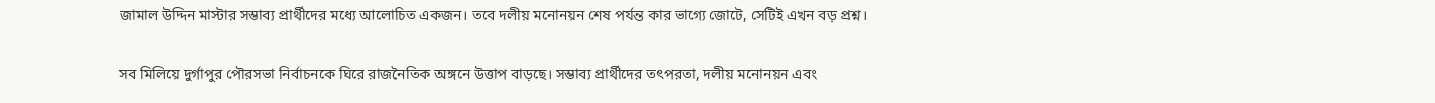জামাল উদ্দিন মাস্টার সম্ভাব্য প্রার্থীদের মধ্যে আলোচিত একজন। তবে দলীয় মনোনয়ন শেষ পর্যন্ত কার ভাগ্যে জোটে, সেটিই এখন বড় প্রশ্ন।

সব মিলিয়ে দুর্গাপুর পৌরসভা নির্বাচনকে ঘিরে রাজনৈতিক অঙ্গনে উত্তাপ বাড়ছে। সম্ভাব্য প্রার্থীদের তৎপরতা, দলীয় মনোনয়ন এবং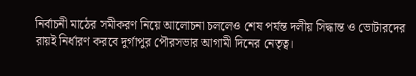নির্বাচনী মাঠের সমীকরণ নিয়ে আলোচনা চললেও শেষ পর্যন্ত দলীয় সিদ্ধান্ত ও ভোটারদের রায়ই নির্ধারণ করবে দুর্গাপুর পৌরসভার আগামী দিনের নেতৃত্ব।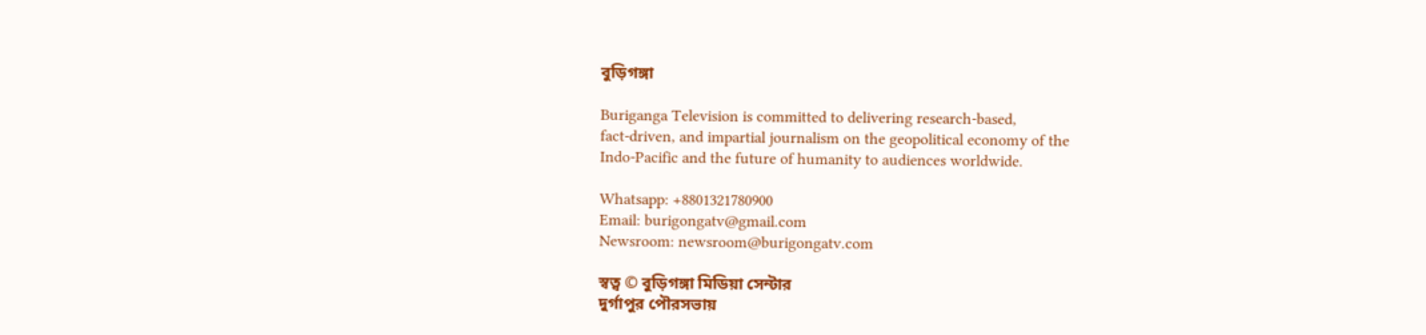বুড়িগঙ্গা

Buriganga Television is committed to delivering research-based,
fact-driven, and impartial journalism on the geopolitical economy of the
Indo-Pacific and the future of humanity to audiences worldwide.

Whatsapp: +8801321780900
Email: burigongatv@gmail.com
Newsroom: newsroom@burigongatv.com

স্বত্ব © বুড়িগঙ্গা মিডিয়া সেন্টার
দুর্গাপুর পৌরসভায়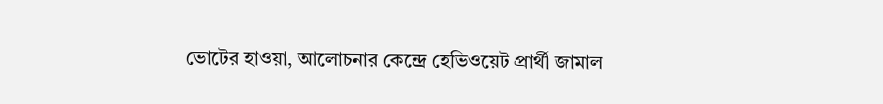ভোটের হাওয়া, আলোচনার কেন্দ্রে হেভিওয়েট প্রার্থী জামাল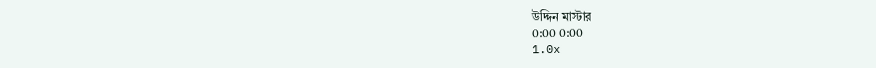উদ্দিন মাস্টার
0:00 0:00
1.0x